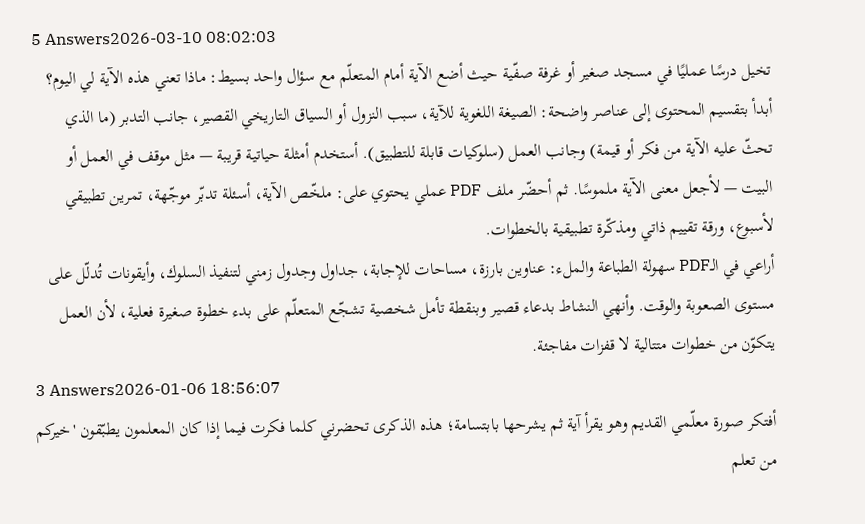5 Answers2026-03-10 08:02:03
تخيل درسًا عمليًا في مسجد صغير أو غرفة صفّية حيث أضع الآية أمام المتعلّم مع سؤال واحد بسيط: ماذا تعني هذه الآية لي اليوم؟
أبدأ بتقسيم المحتوى إلى عناصر واضحة: الصيغة اللغوية للآية، سبب النزول أو السياق التاريخي القصير، جانب التدبر (ما الذي تحثّ عليه الآية من فكر أو قيمة) وجانب العمل (سلوكيات قابلة للتطبيق). أستخدم أمثلة حياتية قريبة — مثل موقف في العمل أو البيت — لأجعل معنى الآية ملموسًا. ثم أحضّر ملف PDF عملي يحتوي على: ملخّص الآية، أسئلة تدبّر موجّهة، تمرين تطبيقي لأسبوع، ورقة تقييم ذاتي ومذكّرة تطبيقية بالخطوات.
أراعي في الـPDF سهولة الطباعة والملء: عناوين بارزة، مساحات للإجابة، جداول وجدول زمني لتنفيذ السلوك، وأيقونات تُدلّل على مستوى الصعوبة والوقت. وأنهي النشاط بدعاء قصير وبنقطة تأمل شخصية تشجّع المتعلّم على بدء خطوة صغيرة فعلية، لأن العمل يتكوّن من خطوات متتالية لا قفزات مفاجئة.
3 Answers2026-01-06 18:56:07
أفتكر صورة معلّمي القديم وهو يقرأ آية ثم يشرحها بابتسامة؛ هذه الذكرى تحضرني كلما فكرت فيما إذا كان المعلمون يطبّقون 'خيركم من تعلم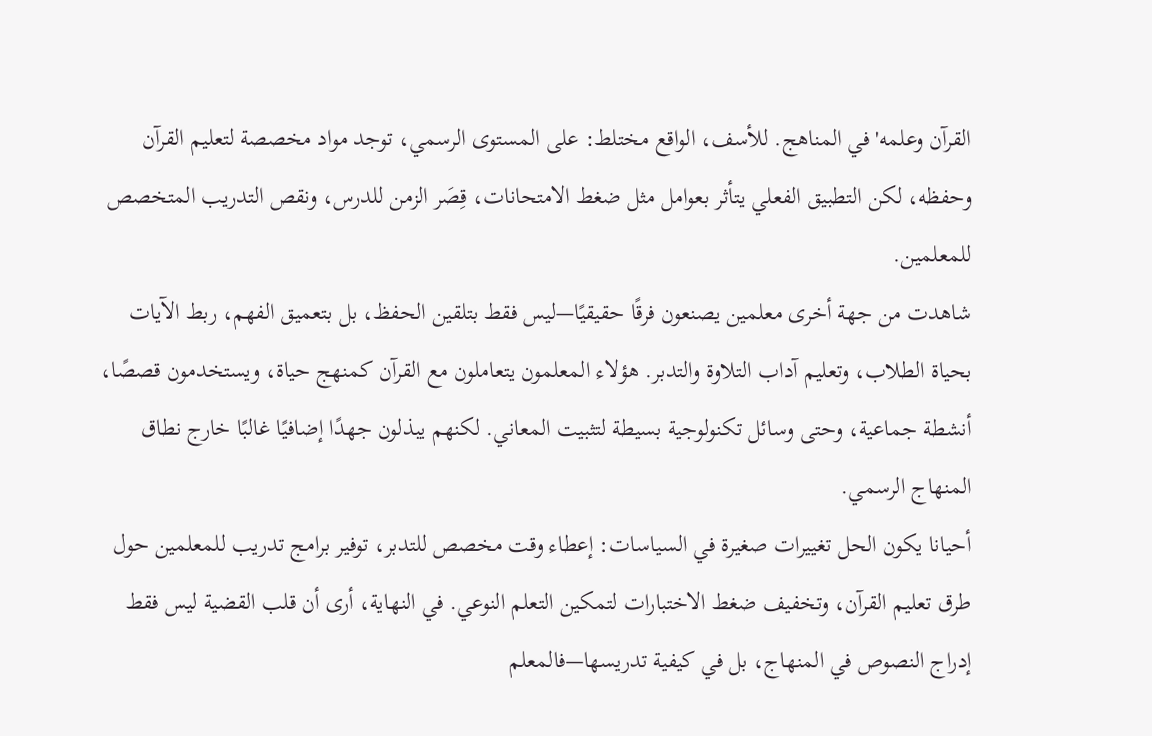القرآن وعلمه' في المناهج. للأسف، الواقع مختلط: على المستوى الرسمي، توجد مواد مخصصة لتعليم القرآن وحفظه، لكن التطبيق الفعلي يتأثر بعوامل مثل ضغط الامتحانات، قِصَر الزمن للدرس، ونقص التدريب المتخصص للمعلمين.
شاهدت من جهة أخرى معلمين يصنعون فرقًا حقيقيًا—ليس فقط بتلقين الحفظ، بل بتعميق الفهم، ربط الآيات بحياة الطلاب، وتعليم آداب التلاوة والتدبر. هؤلاء المعلمون يتعاملون مع القرآن كمنهج حياة، ويستخدمون قصصًا، أنشطة جماعية، وحتى وسائل تكنولوجية بسيطة لتثبيت المعاني. لكنهم يبذلون جهدًا إضافيًا غالبًا خارج نطاق المنهاج الرسمي.
أحيانا يكون الحل تغييرات صغيرة في السياسات: إعطاء وقت مخصص للتدبر، توفير برامج تدريب للمعلمين حول طرق تعليم القرآن، وتخفيف ضغط الاختبارات لتمكين التعلم النوعي. في النهاية، أرى أن قلب القضية ليس فقط إدراج النصوص في المنهاج، بل في كيفية تدريسها—فالمعلم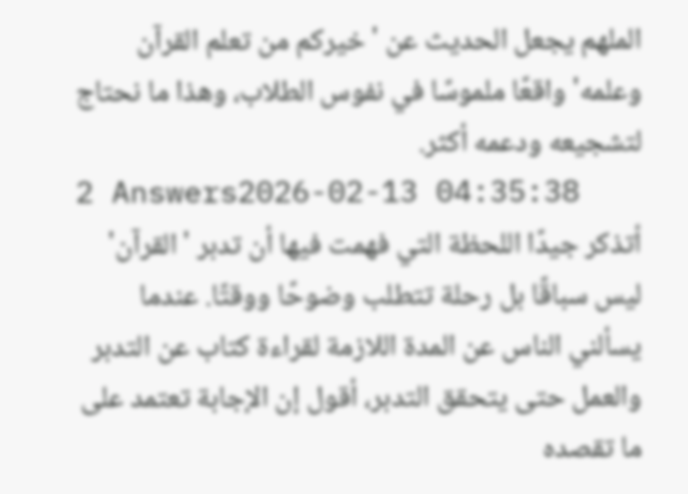الملهم يجعل الحديث عن 'خيركم من تعلم القرآن وعلمه' واقعًا ملموسًا في نفوس الطلاب، وهذا ما نحتاج لتشجيعه ودعمه أكثر.
2 Answers2026-02-13 04:35:38
أتذكر جيدًا اللحظة التي فهمت فيها أن تدبر 'القرآن' ليس سباقًا بل رحلة تتطلب وضوحًا ووقتًا. عندما يسألني الناس عن المدة اللازمة لقراءة كتاب عن التدبر والعمل حتى يتحقق التدبر، أقول إن الإجابة تعتمد على ما تقصده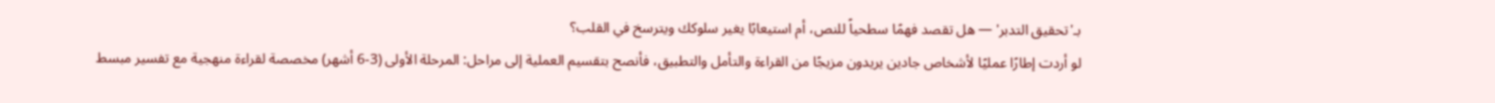بـ'تحقيق التدبر' — هل تقصد فهمًا سطحياً للنص، أم استيعابًا يغير سلوكك ويترسخ في القلب؟
لو أردت إطارًا عمليًا لأشخاص جادين يريدون مزيجًا من القراءة والتأمل والتطبيق، فأنصح بتقسيم العملية إلى مراحل: المرحلة الأولى (3-6 أشهر) مخصصة لقراءة منهجية مع تفسير مبسط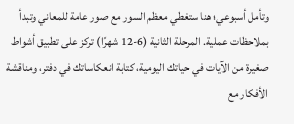وتأمل أسبوعي؛ هنا ستغطي معظم السور مع صور عامة للمعاني وتبدأ بملاحظات عملية. المرحلة الثانية (6-12 شهرًا) تركز على تطبيق أشواط صغيرة من الآيات في حياتك اليومية، كتابة انعكاساتك في دفتر، ومناقشة الأفكار مع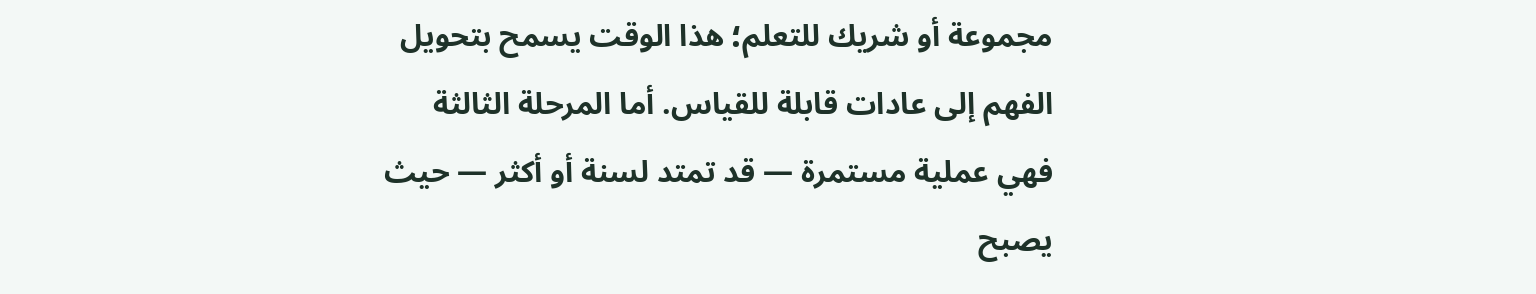مجموعة أو شريك للتعلم؛ هذا الوقت يسمح بتحويل الفهم إلى عادات قابلة للقياس. أما المرحلة الثالثة فهي عملية مستمرة — قد تمتد لسنة أو أكثر — حيث يصبح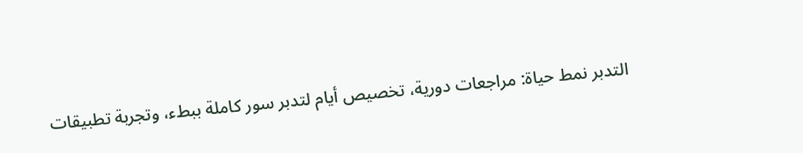التدبر نمط حياة: مراجعات دورية، تخصيص أيام لتدبر سور كاملة ببطء، وتجربة تطبيقات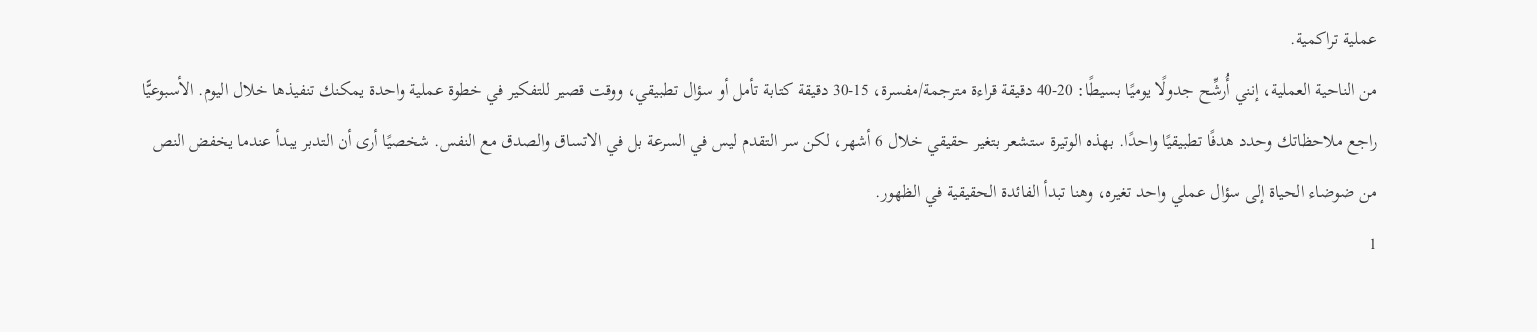عملية تراكمية.
من الناحية العملية، إنني أُرشِّح جدولًا يوميًا بسيطًا: 20-40 دقيقة قراءة مترجمة/مفسرة، 15-30 دقيقة كتابة تأمل أو سؤال تطبيقي، ووقت قصير للتفكير في خطوة عملية واحدة يمكنك تنفيذها خلال اليوم. الأسبوعيًّا راجع ملاحظاتك وحدد هدفًا تطبيقيًا واحدًا. بهذه الوتيرة ستشعر بتغير حقيقي خلال 6 أشهر، لكن سر التقدم ليس في السرعة بل في الاتساق والصدق مع النفس. شخصيًا أرى أن التدبر يبدأ عندما يخفض النص من ضوضاء الحياة إلى سؤال عملي واحد تغيره، وهنا تبدأ الفائدة الحقيقية في الظهور.
1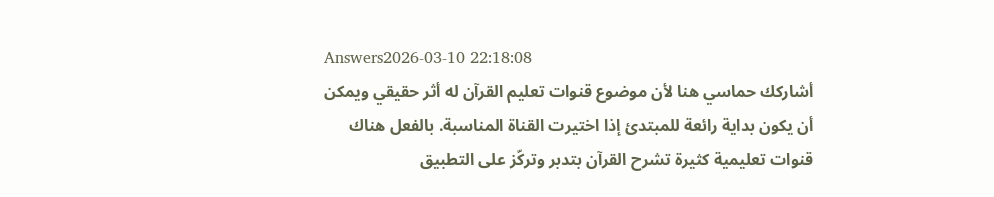Answers2026-03-10 22:18:08
أشاركك حماسي هنا لأن موضوع قنوات تعليم القرآن له أثر حقيقي ويمكن أن يكون بداية رائعة للمبتدئ إذا اختيرت القناة المناسبة. بالفعل هناك قنوات تعليمية كثيرة تشرح القرآن بتدبر وتركّز على التطبيق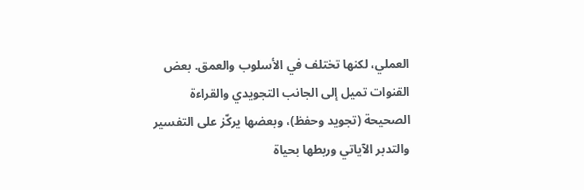العملي، لكنها تختلف في الأسلوب والعمق. بعض القنوات تميل إلى الجانب التجويدي والقراءة الصحيحة (تجويد وحفظ)، وبعضها يركّز على التفسير والتدبر الآياتي وربطها بحياة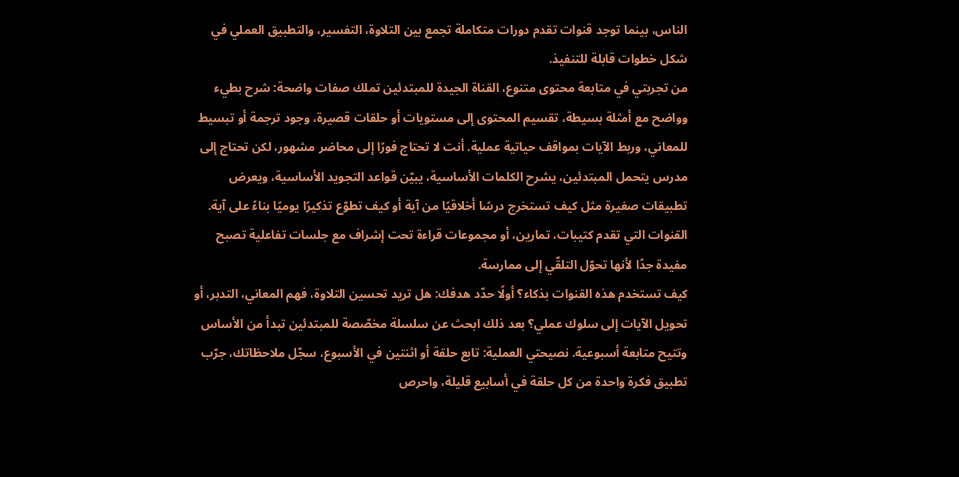الناس، بينما توجد قنوات تقدم دورات متكاملة تجمع بين التلاوة، التفسير، والتطبيق العملي في شكل خطوات قابلة للتنفيذ.
من تجربتي في متابعة محتوى متنوع، القناة الجيدة للمبتدئين تملك صفات واضحة: شرح بطيء وواضح مع أمثلة بسيطة، تقسيم المحتوى إلى مستويات أو حلقات قصيرة، وجود ترجمة أو تبسيط للمعاني، وربط الآيات بمواقف حياتية عملية. أنت لا تحتاج فورًا إلى محاضر مشهور، لكن تحتاج إلى مدرس يتحمل المبتدئين، يشرح الكلمات الأساسية، يبيّن قواعد التجويد الأساسية، ويعرض تطبيقات صغيرة مثل كيف تستخرج درسًا أخلاقيًا من آية أو كيف تطوّع تذكيرًا يوميًا بناءً على آية. القنوات التي تقدم كتيبات، تمارين، أو مجموعات قراءة تحت إشراف مع جلسات تفاعلية تصبح مفيدة جدًا لأنها تحوّل التلقّي إلى ممارسة.
كيف تستخدم هذه القنوات بذكاء؟ أولًا حدّد هدفك: هل تريد تحسين التلاوة، فهم المعاني، التدبر، أو تحويل الآيات إلى سلوك عملي؟ بعد ذلك ابحث عن سلسلة مخصّصة للمبتدئين تبدأ من الأساس وتتيح متابعة أسبوعية. نصيحتي العملية: تابع حلقة أو اثنتين في الأسبوع، سجّل ملاحظاتك، جرّب تطبيق فكرة واحدة من كل حلقة في أسابيع قليلة، واحرص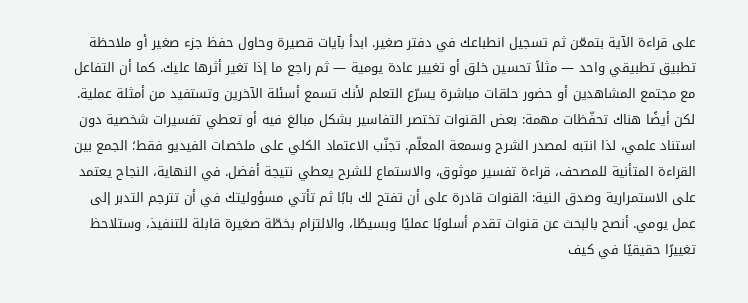على قراءة الآية بتمعّن ثم تسجيل انطباعك في دفتر صغير. ابدأ بآيات قصيرة وحاول حفظ جزء صغير أو ملاحظة تطبيق تطبيقي واحد — مثلاً تحسين خلق أو تغيير عادة يومية — ثم راجع ما إذا تغير أثرها عليك. كما أن التفاعل مع مجتمع المشاهدين أو حضور حلقات مباشرة يسرّع التعلم لأنك تسمع أسئلة الآخرين وتستفيد من أمثلة عملية.
لكن أيضًا هناك تحفّظات مهمة: بعض القنوات تختصر التفاسير بشكل مبالغ فيه أو تعطي تفسيرات شخصية دون استناد علمي، لذا انتبه لمصدر الشرح وسمعة المعلّم. تجنّب الاعتماد الكلي على ملخصات الفيديو فقط؛ الجمع بين القراءة المتأنية للمصحف، قراءة تفسير موثوق، والاستماع للشرح يعطي نتيجة أفضل. في النهاية، النجاح يعتمد على الاستمرارية وصدق النية: القنوات قادرة على أن تفتح لك بابًا ثم تأتي مسؤوليتك في أن تترجم التدبر إلى عمل يومي. أنصح بالبحث عن قنوات تقدم أسلوبًا عمليًا وبسيطًا، والالتزام بخطّة صغيرة قابلة للتنفيذ، وستلاحظ تغييرًا حقيقيًا في كيف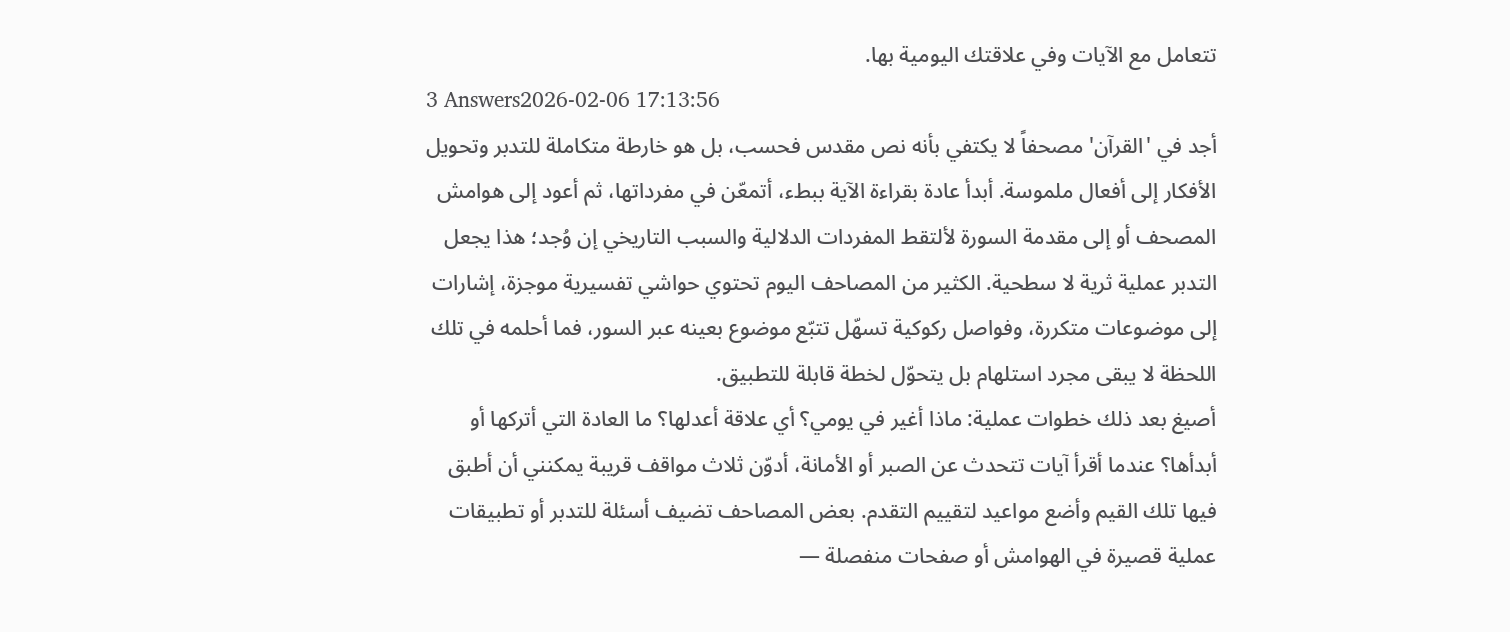تتعامل مع الآيات وفي علاقتك اليومية بها.
3 Answers2026-02-06 17:13:56
أجد في 'القرآن' مصحفاً لا يكتفي بأنه نص مقدس فحسب، بل هو خارطة متكاملة للتدبر وتحويل الأفكار إلى أفعال ملموسة. أبدأ عادة بقراءة الآية ببطء، أتمعّن في مفرداتها، ثم أعود إلى هوامش المصحف أو إلى مقدمة السورة لألتقط المفردات الدلالية والسبب التاريخي إن وُجد؛ هذا يجعل التدبر عملية ثرية لا سطحية. الكثير من المصاحف اليوم تحتوي حواشي تفسيرية موجزة، إشارات إلى موضوعات متكررة، وفواصل ركوكية تسهّل تتبّع موضوع بعينه عبر السور، فما أحلمه في تلك اللحظة لا يبقى مجرد استلهام بل يتحوّل لخطة قابلة للتطبيق.
أصيغ بعد ذلك خطوات عملية: ماذا أغير في يومي؟ أي علاقة أعدلها؟ ما العادة التي أتركها أو أبدأها؟ عندما أقرأ آيات تتحدث عن الصبر أو الأمانة، أدوّن ثلاث مواقف قريبة يمكنني أن أطبق فيها تلك القيم وأضع مواعيد لتقييم التقدم. بعض المصاحف تضيف أسئلة للتدبر أو تطبيقات عملية قصيرة في الهوامش أو صفحات منفصلة —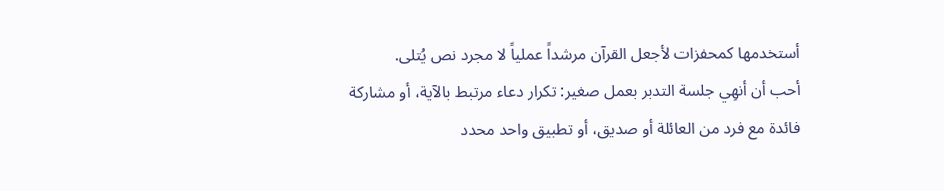أستخدمها كمحفزات لأجعل القرآن مرشداً عملياً لا مجرد نص يُتلى.
أحب أن أنهِي جلسة التدبر بعمل صغير: تكرار دعاء مرتبط بالآية، أو مشاركة فائدة مع فرد من العائلة أو صديق، أو تطبيق واحد محدد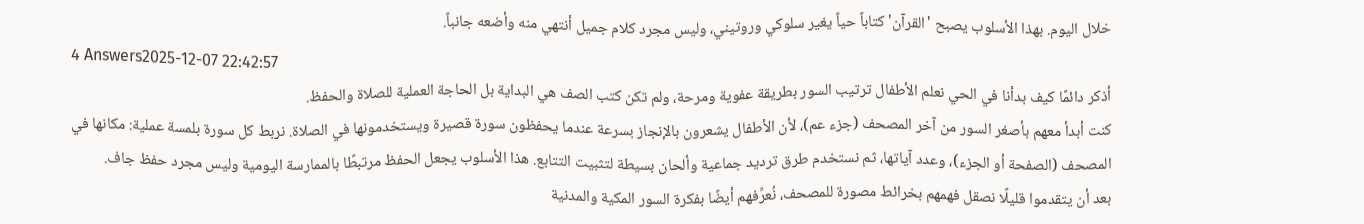خلال اليوم. بهذا الأسلوب يصبح 'القرآن' كتاباً حياً يغير سلوكي وروتيني، وليس مجرد كلام جميل أنتهي منه وأضعه جانباً.
4 Answers2025-12-07 22:42:57
أذكر دائمًا كيف بدأنا في الحي نعلم الأطفال ترتيب السور بطريقة عفوية ومرحة، ولم تكن كتب الصف هي البداية بل الحاجة العملية للصلاة والحفظ.
كنت أبدأ معهم بأصغر السور من آخر المصحف (جزء عم)، لأن الأطفال يشعرون بالإنجاز بسرعة عندما يحفظون سورة قصيرة ويستخدمونها في الصلاة. نربط كل سورة بلمسة عملية: مكانها في المصحف (الصفحة أو الجزء)، وعدد آياتها، ثم نستخدم طرق ترديد جماعية وألحان بسيطة لتثبيت التتابع. هذا الأسلوب يجعل الحفظ مرتبطًا بالممارسة اليومية وليس مجرد حفظ جاف.
بعد أن يتقدموا قليلًا نصقل فهمهم بخرائط مصورة للمصحف، نُعرِّفهم أيضًا بفكرة السور المكية والمدنية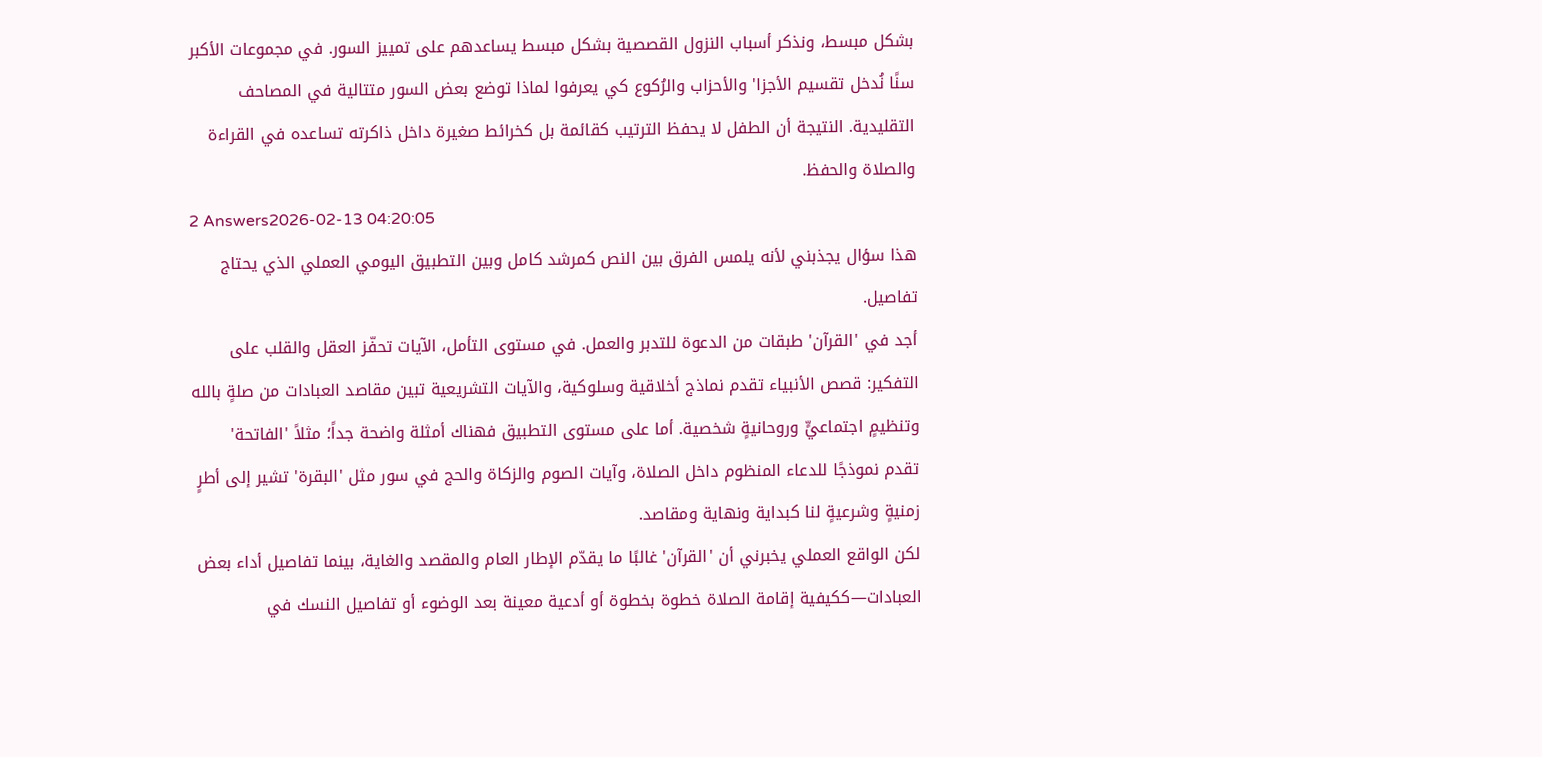بشكل مبسط، ونذكر أسباب النزول القصصية بشكل مبسط يساعدهم على تمييز السور. في مجموعات الأكبر سنًا نُدخل تقسيم الأجزا' والأحزاب والرُكوع كي يعرفوا لماذا توضع بعض السور متتالية في المصاحف التقليدية. النتيجة أن الطفل لا يحفظ الترتيب كقائمة بل كخرائط صغيرة داخل ذاكرته تساعده في القراءة والصلاة والحفظ.
2 Answers2026-02-13 04:20:05
هذا سؤال يجذبني لأنه يلمس الفرق بين النص كمرشد كامل وبين التطبيق اليومي العملي الذي يحتاج تفاصيل.
أجد في 'القرآن' طبقات من الدعوة للتدبر والعمل. في مستوى التأمل، الآيات تحفّز العقل والقلب على التفكير: قصص الأنبياء تقدم نماذج أخلاقية وسلوكية، والآيات التشريعية تبين مقاصد العبادات من صلةٍ بالله وتنظيمٍ اجتماعيٍّ وروحانيةٍ شخصية. أما على مستوى التطبيق فهناك أمثلة واضحة جداً؛ مثلاً 'الفاتحة' تقدم نموذجًا للدعاء المنظوم داخل الصلاة، وآيات الصوم والزكاة والحج في سور مثل 'البقرة' تشير إلى أطرٍ زمنيةٍ وشرعيةٍ لنا كبداية ونهاية ومقاصد.
لكن الواقع العملي يخبرني أن 'القرآن' غالبًا ما يقدّم الإطار العام والمقصد والغاية، بينما تفاصيل أداء بعض العبادات—ككيفية إقامة الصلاة خطوة بخطوة أو أدعية معينة بعد الوضوء أو تفاصيل النسك في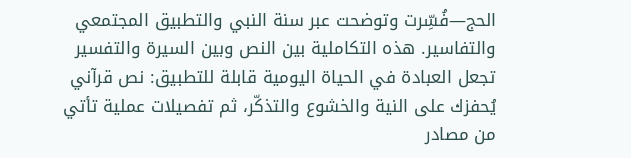الحج—فُسِّرت وتوضحت عبر سنة النبي والتطبيق المجتمعي والتفاسير. هذه التكاملية بين النص وبين السيرة والتفسير تجعل العبادة في الحياة اليومية قابلة للتطبيق: نص قرآني يُحفزك على النية والخشوع والتذكّر، ثم تفصيلات عملية تأتي من مصادر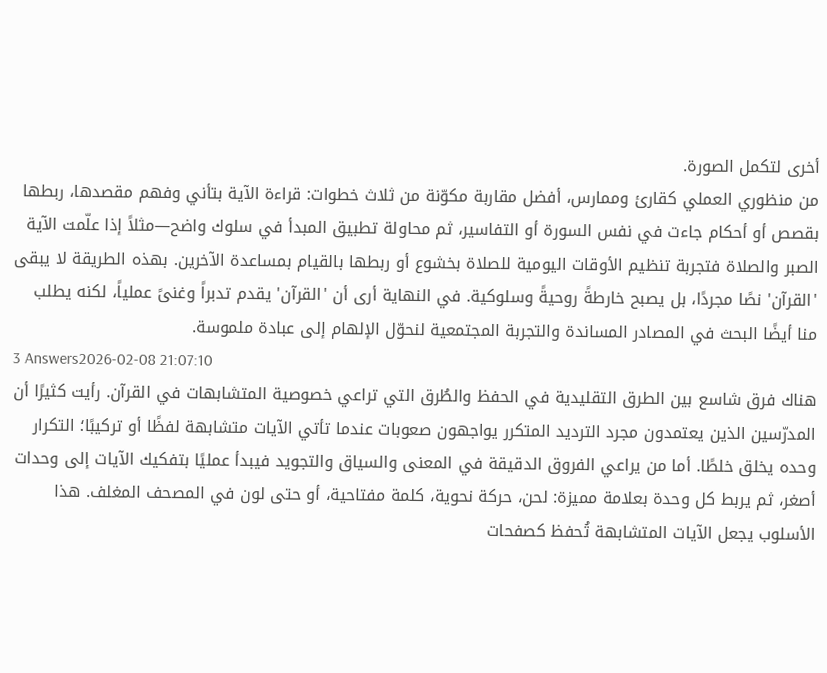أخرى لتكمل الصورة.
من منظوري العملي كقارئ وممارس، أفضل مقاربة مكوّنة من ثلاث خطوات: قراءة الآية بتأني وفهم مقصدها، ربطها بقصص أو أحكام جاءت في نفس السورة أو التفاسير، ثم محاولة تطبيق المبدأ في سلوك واضح—مثلاً إذا علّمت الآية الصبر والصلاة فتجربة تنظيم الأوقات اليومية للصلاة بخشوع أو ربطها بالقيام بمساعدة الآخرين. بهذه الطريقة لا يبقى 'القرآن' نصًا مجردًا، بل يصبح خارطةً روحيةً وسلوكية. في النهاية أرى أن 'القرآن' يقدم تدبراً وغنىً عملياً، لكنه يطلب منا أيضًا البحث في المصادر المساندة والتجربة المجتمعية لنحوّل الإلهام إلى عبادة ملموسة.
3 Answers2026-02-08 21:07:10
هناك فرق شاسع بين الطرق التقليدية في الحفظ والطُرق التي تراعي خصوصية المتشابهات في القرآن. رأيت كثيرًا أن المدرّسين الذين يعتمدون مجرد الترديد المتكرر يواجهون صعوبات عندما تأتي الآيات متشابهة لفظًا أو تركيبًا؛ التكرار وحده يخلق خلطًا. أما من يراعي الفروق الدقيقة في المعنى والسياق والتجويد فيبدأ عمليًا بتفكيك الآيات إلى وحدات أصغر، ثم يربط كل وحدة بعلامة مميزة: لحن، حركة نحوية، كلمة مفتاحية، أو حتى لون في المصحف المغلف. هذا الأسلوب يجعل الآيات المتشابهة تُحفظ كصفحات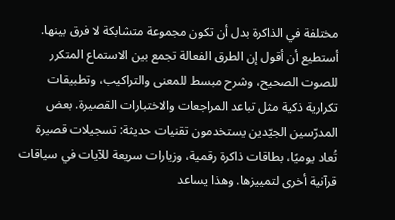مختلفة في الذاكرة بدل أن تكون مجموعة متشابكة لا فرق بينها.
أستطيع أن أقول إن الطرق الفعالة تجمع بين الاستماع المتكرر للصوت الصحيح، وشرح مبسط للمعنى والتراكيب، وتطبيقات تكرارية ذكية مثل تباعد المراجعات والاختبارات القصيرة. بعض المدرّسين الجيّدين يستخدمون تقنيات حديثة: تسجيلات قصيرة تُعاد يوميًا، بطاقات ذاكرة رقمية، وزيارات سريعة للآيات في سياقات قرآنية أخرى لتمييزها. وهذا يساعد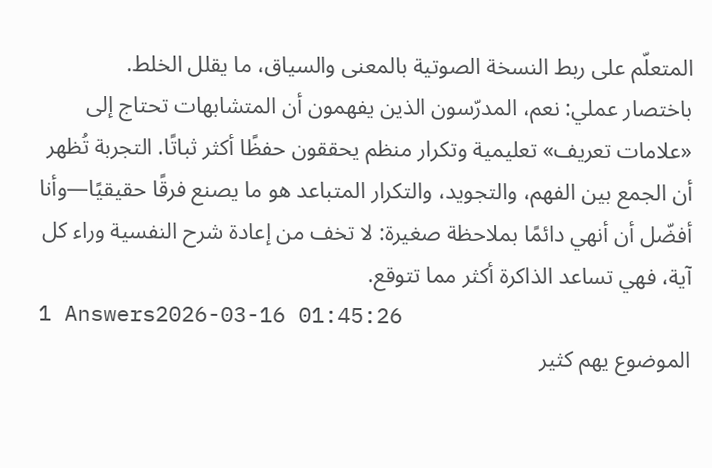المتعلّم على ربط النسخة الصوتية بالمعنى والسياق، ما يقلل الخلط.
باختصار عملي: نعم، المدرّسون الذين يفهمون أن المتشابهات تحتاج إلى «علامات تعريف» تعليمية وتكرار منظم يحققون حفظًا أكثر ثباتًا. التجربة تُظهر أن الجمع بين الفهم، والتجويد، والتكرار المتباعد هو ما يصنع فرقًا حقيقيًا—وأنا أفضّل أن أنهي دائمًا بملاحظة صغيرة: لا تخف من إعادة شرح النفسية وراء كل آية، فهي تساعد الذاكرة أكثر مما تتوقع.
1 Answers2026-03-16 01:45:26
الموضوع يهم كثير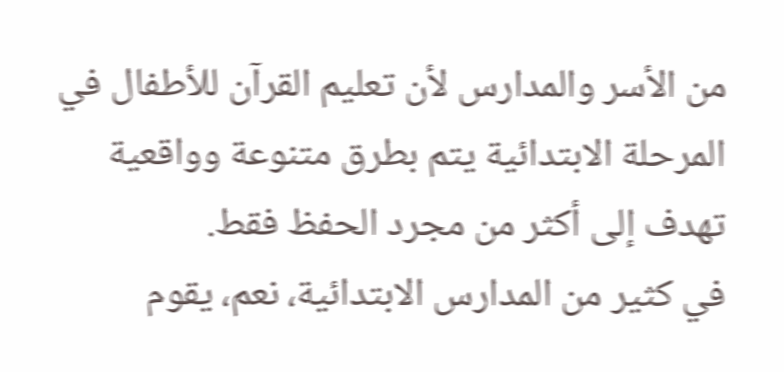من الأسر والمدارس لأن تعليم القرآن للأطفال في المرحلة الابتدائية يتم بطرق متنوعة وواقعية تهدف إلى أكثر من مجرد الحفظ فقط.
في كثير من المدارس الابتدائية، نعم، يقوم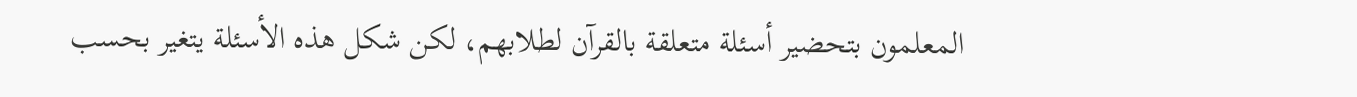المعلمون بتحضير أسئلة متعلقة بالقرآن لطلابهم، لكن شكل هذه الأسئلة يتغير بحسب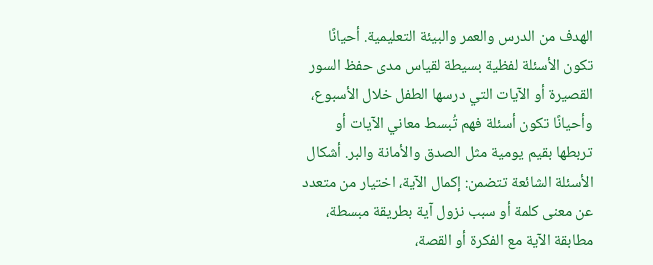الهدف من الدرس والعمر والبيئة التعليمية. أحيانًا تكون الأسئلة لفظية بسيطة لقياس مدى حفظ السور القصيرة أو الآيات التي درسها الطفل خلال الأسبوع، وأحيانًا تكون أسئلة فهم تُبسط معاني الآيات أو تربطها بقيم يومية مثل الصدق والأمانة والبر. أشكال الأسئلة الشائعة تتضمن: إكمال الآية، اختيار من متعدد عن معنى كلمة أو سبب نزول آية بطريقة مبسطة، مطابقة الآية مع الفكرة أو القصة،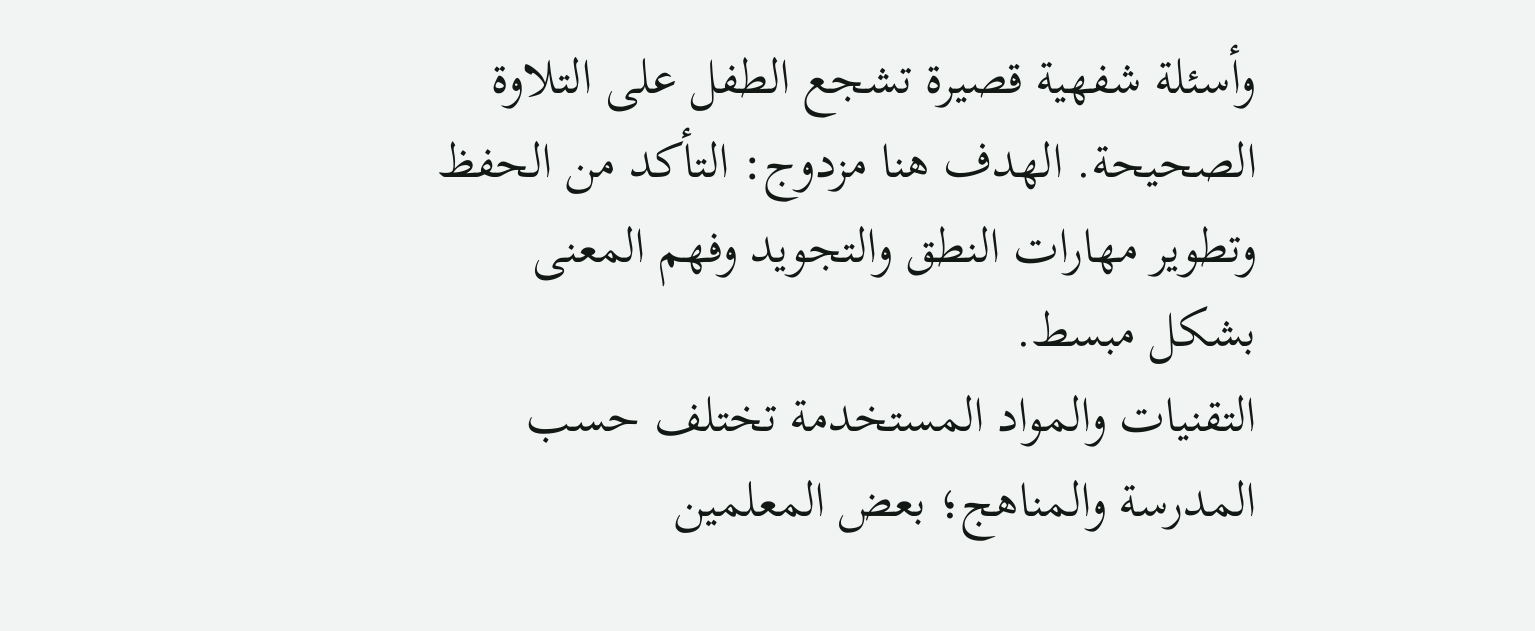وأسئلة شفهية قصيرة تشجع الطفل على التلاوة الصحيحة. الهدف هنا مزدوج: التأكد من الحفظ وتطوير مهارات النطق والتجويد وفهم المعنى بشكل مبسط.
التقنيات والمواد المستخدمة تختلف حسب المدرسة والمناهج؛ بعض المعلمين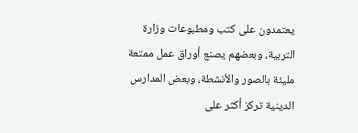يعتمدون على كتب ومطبوعات وزارة التربية، وبعضهم يصنع أوراق عمل ممتعة مليئة بالصور والأنشطة، وبعض المدارس الدينية تركز أكثر على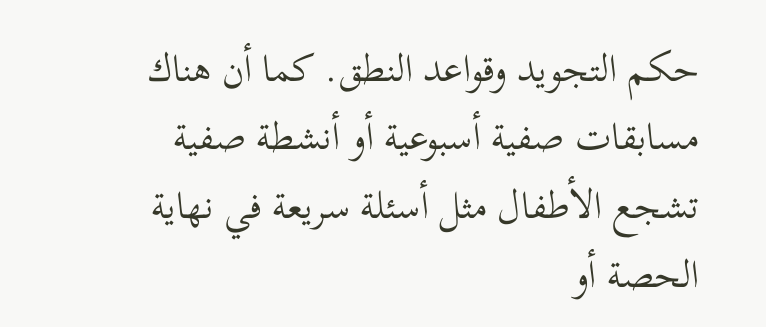حكم التجويد وقواعد النطق. كما أن هناك مسابقات صفية أسبوعية أو أنشطة صفية تشجع الأطفال مثل أسئلة سريعة في نهاية الحصة أو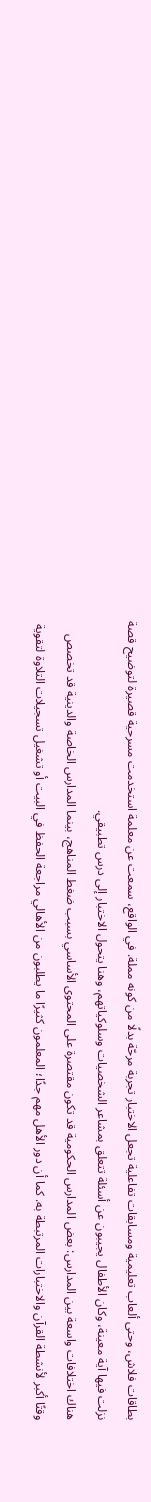بطاقات فلاش، وحتى ألعاب تعليمية ومسابقات تفاعلية تجعل الاختبار تجربة مرحّة بدلًا من كونه مملة. في الواقع، سمعت عن معلمة استخدمت مسرحية قصيرة لتوضيح قصة نزلت فيها آية معينة، وكان الأطفال يجيبون عن أسئلة تتعلق بمشاعر الشخصيات وسلوكياتهم، وهنا يتحول الاختبار إلى درس تطبيقي.
هناك اختلافات واسعة بين المدارس: بعض المدارس الحكومية قد تكون مقتصرة على المحتوى الأساسي بسبب ضغط المناهج، بينما المدارس الخاصة والدينية قد تخصص وقتًا أكبر لأنشطة القرآن والاختبارات المرتبطة به. كما أن دور الأهل مهم جدًا؛ المعلمون كثيرًا ما يطلبون من الأهالي مراجعة الحفظ في البيت أو تشغيل تسجيلات التلاوة لتقوية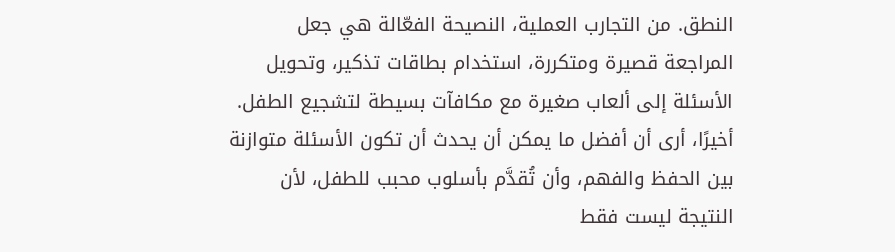النطق. من التجارب العملية، النصيحة الفعّالة هي جعل المراجعة قصيرة ومتكررة، استخدام بطاقات تذكير، وتحويل الأسئلة إلى ألعاب صغيرة مع مكافآت بسيطة لتشجيع الطفل.
أخيرًا، أرى أن أفضل ما يمكن أن يحدث أن تكون الأسئلة متوازنة بين الحفظ والفهم، وأن تُقدَّم بأسلوب محبب للطفل، لأن النتيجة ليست فقط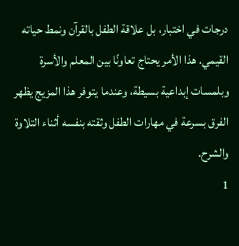درجات في اختبار، بل علاقة الطفل بالقرآن ونمط حياته القيمي. هذا الأمر يحتاج تعاونًا بين المعلم والأسرة وبلمسات إبداعية بسيطة، وعندما يتوفر هذا المزيج يظهر الفرق بسرعة في مهارات الطفل وثقته بنفسه أثناء التلاوة والشرح.
1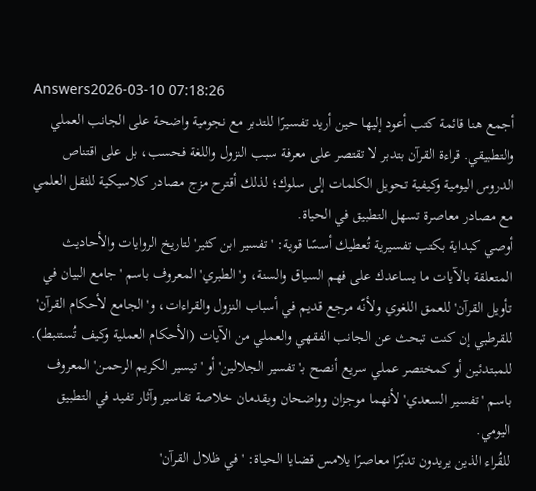Answers2026-03-10 07:18:26
أجمع هنا قائمة كتب أعود إليها حين أريد تفسيرًا للتدبر مع نجومية واضحة على الجانب العملي والتطبيقي. قراءة القرآن بتدبر لا تقتصر على معرفة سبب النزول واللغة فحسب، بل على اقتناص الدروس اليومية وكيفية تحويل الكلمات إلى سلوك؛ لذلك أقترح مزج مصادر كلاسيكية للثقل العلمي مع مصادر معاصرة تسهل التطبيق في الحياة.
أوصي كبداية بكتب تفسيرية تُعطيك أسسًا قوية: 'تفسير ابن كثير' لتاريخ الروايات والأحاديث المتعلقة بالآيات ما يساعدك على فهم السياق والسنة، و'الطبري' المعروف باسم 'جامع البيان في تأويل القرآن' للعمق اللغوي ولأنّه مرجع قديم في أسباب النزول والقراءات، و'الجامع لأحكام القرآن' للقرطبي إن كنت تبحث عن الجانب الفقهي والعملي من الآيات (الأحكام العملية وكيف تُستنبط). للمبتدئين أو كمختصر عملي سريع أنصح بـ'تفسير الجلالين' أو 'تيسير الكريم الرحمن' المعروف باسم 'تفسير السعدي' لأنهما موجزان وواضحان ويقدمان خلاصة تفاسير وآثار تفيد في التطبيق اليومي.
للقُراء الذين يريدون تدبّرًا معاصرًا يلامس قضايا الحياة: 'في ظلال القرآن'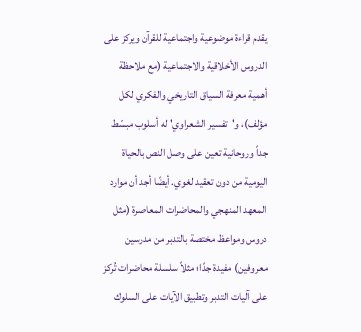يقدم قراءة موضوعية واجتماعية للقرآن ويركز على الدروس الأخلاقية والاجتماعية (مع ملاحظة أهمية معرفة السياق التاريخي والفكري لكل مؤلف)، و'تفسير الشعراوي' له أسلوب مبسّط جداً وروحانية تعين على وصل النص بالحياة اليومية من دون تعقيد لغوي. أيضًا أجد أن موارد المعهد المنهجي والمحاضرات المعاصرة (مثل دروس ومواعظ مختصة بالتدبر من مدرسين معروفين) مفيدة جدًا؛ مثلاً سلسلة محاضرات تُركز على آليات التدبر وتطبيق الآيات على السلوك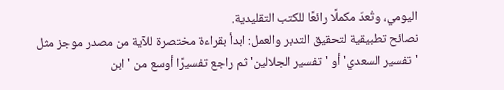اليومي، وتُعدّ مكملًا رائعًا للكتب التقليدية.
نصائح تطبيقية لتحقيق التدبر والعمل: ابدأ بقراءة مختصرة للآية من مصدر موجز مثل 'تفسير السعدي' أو 'تفسير الجلالين' ثم راجع تفسيرًا أوسع من 'ابن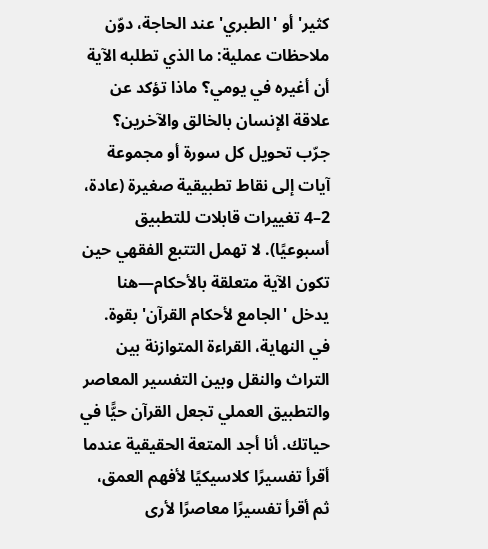كثير' أو 'الطبري' عند الحاجة، دوّن ملاحظات عملية: ما الذي تطلبه الآية أن أغيره في يومي؟ ماذا تؤكد عن علاقة الإنسان بالخالق والآخرين؟ جرّب تحويل كل سورة أو مجموعة آيات إلى نقاط تطبيقية صغيرة (عادة، 2–4 تغييرات قابلات للتطبيق أسبوعيًا). لا تهمل التتبع الفقهي حين تكون الآية متعلقة بالأحكام—هنا يدخل 'الجامع لأحكام القرآن' بقوة.
في النهاية، القراءة المتوازنة بين التراث والنقل وبين التفسير المعاصر والتطبيق العملي تجعل القرآن حيًّا في حياتك. أنا أجد المتعة الحقيقية عندما أقرأ تفسيرًا كلاسيكيًا لأفهم العمق، ثم أقرأ تفسيرًا معاصرًا لأرى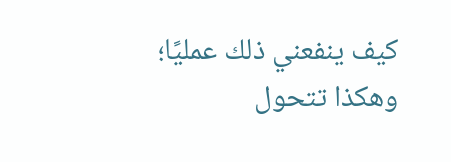كيف ينفعني ذلك عمليًا؛ وهكذا تتحول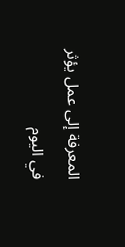المعرفة إلى عمل يؤثر في اليوم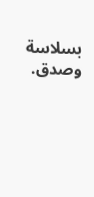بسلاسة وصدق.